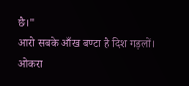छै।"
आरो सबके आँख बण्टा है दिश गड़लों।
ओकरा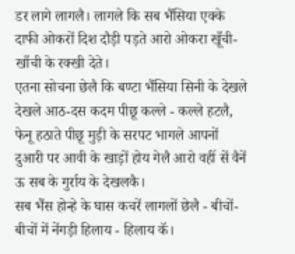डर लागे लागलै। लागले कि सब भैंसिया एक्के दाफी ओकरों दिश दौड़ी पड़ते आरो ओकरा खूँची- खाँची के रक्खी देते।
एतना सोचना छेलै कि बण्टा भैंसिया सिनी के देखले देखले आठ-दस कदम पीछू कल्ले - कल्ले हटलै, फेनू हठाते पीछू मुड़ी के सरपट भागले आपनों दुआरी पर आवी के खाड़ों होय गेलै आरो वहीं सें वैनें ऊ सब के गुर्राय के देखलकै।
सब भैंस होन्हे के घास कचरें लागलों छेलै - बीचों-बीचों में नेंगड़ी हिलाय - हिलाय कॅ।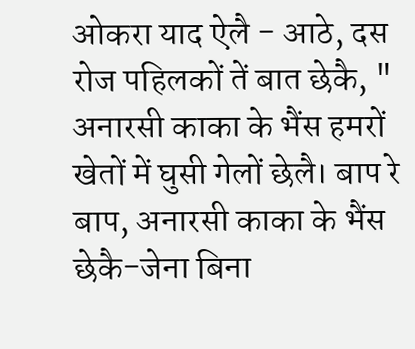ओकरा याद ऐलै - आठे, दस रोज पहिलकों तें बात छेकै, " अनारसी काका के भैंस हमरों खेतों में घुसी गेलों छेलै। बाप रे बाप, अनारसी काका के भैंस छेकै-जेना बिना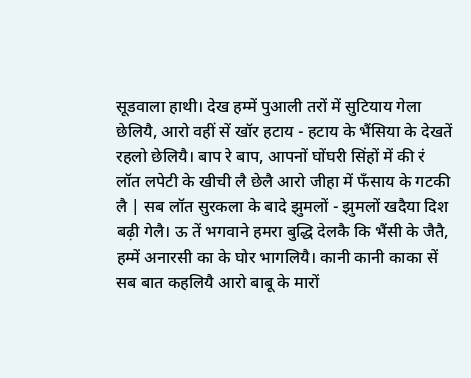सूडवाला हाथी। देख हम्में पुआली तरों में सुटियाय गेला छेलियै, आरो वहीं सें खॉर हटाय - हटाय के भैंसिया के देखतें रहलो छेलियै। बाप रे बाप, आपनों घोंघरी सिंहों में की रं लॉत लपेटी के खीची लै छेलै आरो जीहा में फँसाय के गटकी लै | सब लॉत सुरकला के बादे झुमलों - झुमलों खदैया दिश बढ़ी गेलै। ऊ तें भगवाने हमरा बुद्धि देलकै कि भैंसी के जैतै, हम्में अनारसी का के घोर भागलियै। कानी कानी काका सें सब बात कहलियै आरो बाबू के मारों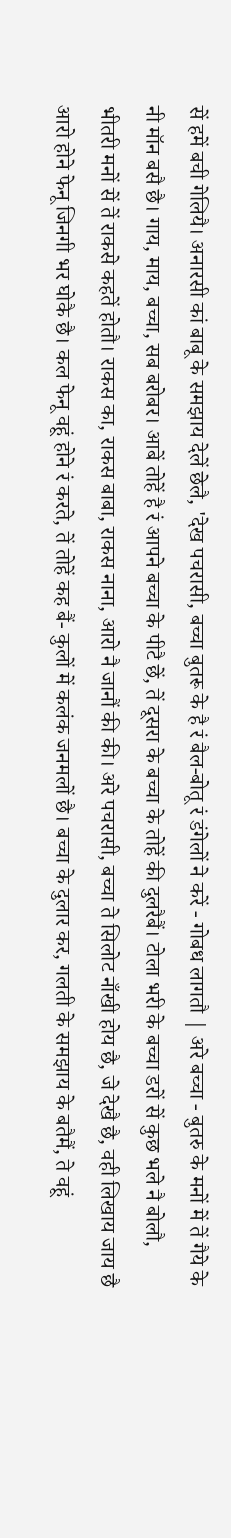सें हमें बची गेलियै। अनारसी कां बाबू के समझाय देलें छेलै, 'देख पचरासी, बच्चा बुतरू के है रं बैल-बोतू रं डंगेलों ने करें - गोबध लागतौ | अरे बच्चा - बुतरु के मनों में तें गैये के नी मॉन बसै छै। गाय, माय, बच्चा, सब बरोबर। आबें तोहें है रं आपने बच्चा के पीटै छें, तें दूसरा के बच्चा के तोहें की दुलरैबैं। टोला भरी के बच्चा डरों सें कुछ भले नै बोलौ, भीतरी मनों सें तें राकसे कहतें होतौ। राकस का, राकस बाबा, राकस नाना, आरो नै जानौं की की। अरे पचरासी, बच्चा ते सिलोट नाँखी होय छै, जे देखै छै, वही लिखाय जाय छै आरो होने फेनू जिनगी भर घोकै छै। कल फेनू वहूं होने रं करते, तें तोहें कह बैं- कुलों में कलंक जनमलों छै। बच्चा के दुलार कर, गलती के समझाय के बतैमैं, ते वहूं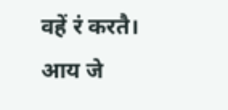वहें रं करतै। आय जे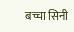बच्चा सिनी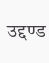उद्दण्ड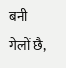बनी गेलों छै,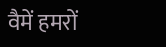वैमें हमरों